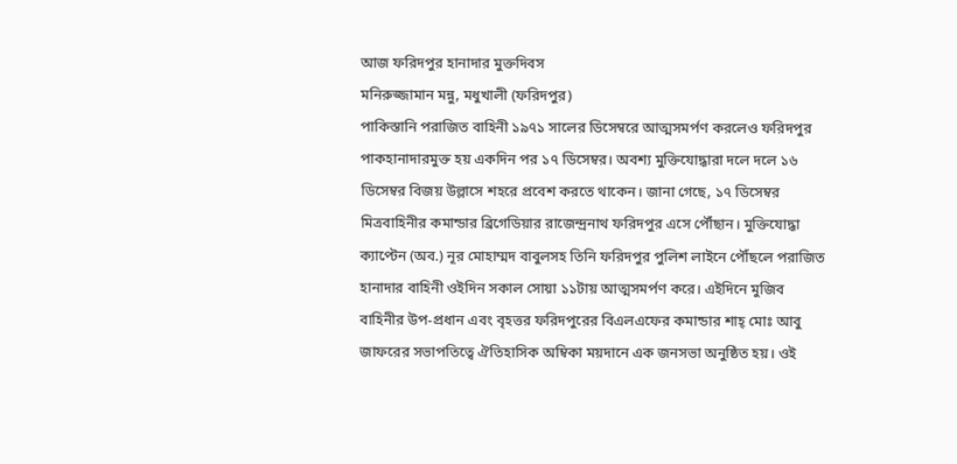আজ ফরিদপুর হানাদার মুক্তদিবস
মনিরুজ্জামান মন্নু, মধুখালী (ফরিদপুর)
পাকিস্তানি পরাজিত বাহিনী ১৯৭১ সালের ডিসেম্বরে আত্মসমর্পণ করলেও ফরিদপুর পাকহানাদারমুক্ত হয় একদিন পর ১৭ ডিসেম্বর। অবশ্য মুক্তিযোদ্ধারা দলে দলে ১৬ ডিসেম্বর বিজয় উল্লাসে শহরে প্রবেশ করতে থাকেন। জানা গেছে, ১৭ ডিসেম্বর মিত্রবাহিনীর কমান্ডার ব্রিগেডিয়ার রাজেন্দ্রনাথ ফরিদপুর এসে পৌঁছান। মুক্তিযোদ্ধা ক্যাপ্টেন (অব.) নূর মোহাম্মদ বাবুলসহ তিনি ফরিদপুর পুলিশ লাইনে পৌঁছলে পরাজিত হানাদার বাহিনী ওইদিন সকাল সোয়া ১১টায় আত্মসমর্পণ করে। এইদিনে মুজিব বাহিনীর উপ-প্রধান এবং বৃহত্তর ফরিদপুরের বিএলএফের কমান্ডার শাহ্ মোঃ আবু জাফরের সভাপতিত্বে ঐতিহাসিক অম্বিকা ময়দানে এক জনসভা অনুষ্ঠিত হয়। ওই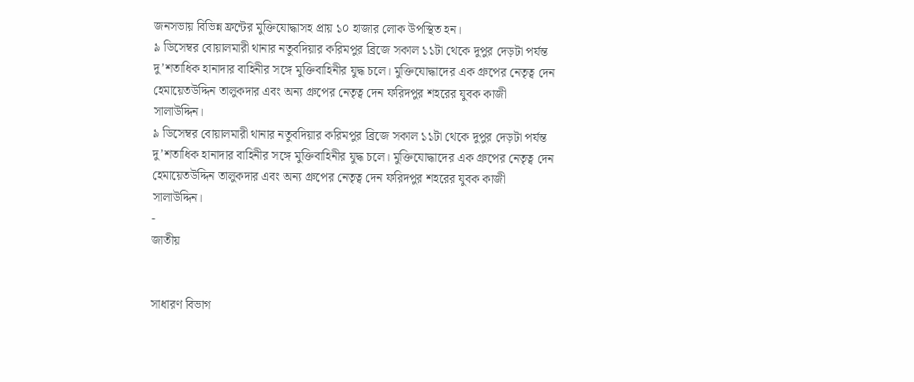জনসভায় বিভিন্ন ফ্রন্টের মুক্তিযোদ্ধাসহ প্রায় ১০ হাজার লোক উপস্থিত হন।
৯ ডিসেম্বর বোয়ালমারী থানার নতুবদিয়ার করিমপুর ব্রিজে সকাল ১১টা থেকে দুপুর দেড়টা পর্যন্ত দু’শতাধিক হানাদার বাহিনীর সঙ্গে মুক্তিবাহিনীর যুদ্ধ চলে। মুক্তিযোদ্ধাদের এক গ্রুপের নেতৃত্ব দেন হেমায়েতউদ্দিন তালুকদার এবং অন্য গ্রুপের নেতৃত্ব দেন ফরিদপুর শহরের যুবক কাজী সালাউদ্দিন।
৯ ডিসেম্বর বোয়ালমারী থানার নতুবদিয়ার করিমপুর ব্রিজে সকাল ১১টা থেকে দুপুর দেড়টা পর্যন্ত দু’শতাধিক হানাদার বাহিনীর সঙ্গে মুক্তিবাহিনীর যুদ্ধ চলে। মুক্তিযোদ্ধাদের এক গ্রুপের নেতৃত্ব দেন হেমায়েতউদ্দিন তালুকদার এবং অন্য গ্রুপের নেতৃত্ব দেন ফরিদপুর শহরের যুবক কাজী সালাউদ্দিন।
-
জাতীয়


সাধারণ বিভাগ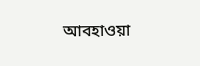আবহাওয়া